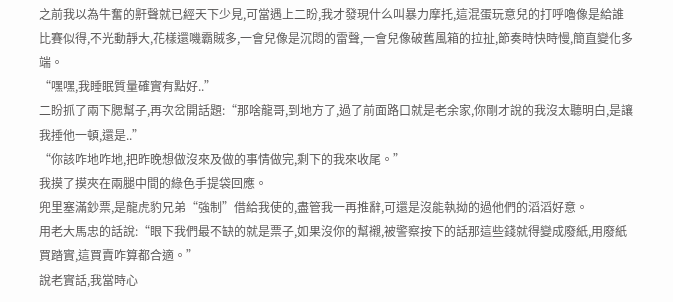之前我以為牛奮的鼾聲就已經天下少見,可當遇上二盼,我才發現什么叫暴力摩托,這混蛋玩意兒的打呼嚕像是給誰比賽似得,不光動靜大,花樣還嘰霸賊多,一會兒像是沉悶的雷聲,一會兒像破舊風箱的拉扯,節奏時快時慢,簡直變化多端。
“嘿嘿,我睡眠質量確實有點好..”
二盼抓了兩下腮幫子,再次岔開話題:“那啥龍哥,到地方了,過了前面路口就是老余家,你剛才說的我沒太聽明白,是讓我捶他一頓,還是..”
“你該咋地咋地,把昨晚想做沒來及做的事情做完,剩下的我來收尾。”
我摸了摸夾在兩腿中間的綠色手提袋回應。
兜里塞滿鈔票,是龍虎豹兄弟“強制”借給我使的,盡管我一再推辭,可還是沒能執拗的過他們的滔滔好意。
用老大馬忠的話說:“眼下我們最不缺的就是票子,如果沒你的幫襯,被警察按下的話那這些錢就得變成廢紙,用廢紙買踏實,這買賣咋算都合適。”
說老實話,我當時心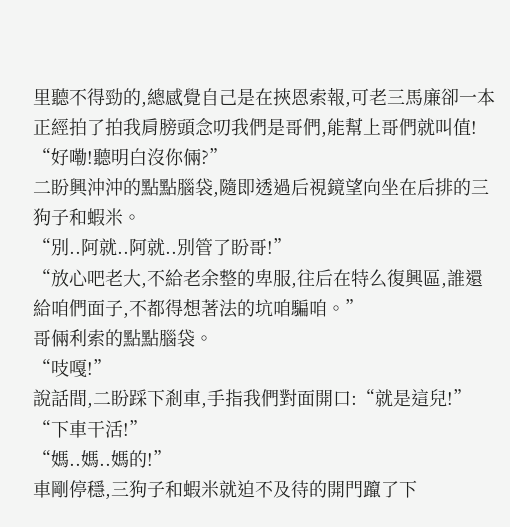里聽不得勁的,總感覺自己是在挾恩索報,可老三馬廉卻一本正經拍了拍我肩膀頭念叨我們是哥們,能幫上哥們就叫值!
“好嘞!聽明白沒你倆?”
二盼興沖沖的點點腦袋,隨即透過后視鏡望向坐在后排的三狗子和蝦米。
“別..阿就..阿就..別管了盼哥!”
“放心吧老大,不給老余整的卑服,往后在特么復興區,誰還給咱們面子,不都得想著法的坑咱騙咱。”
哥倆利索的點點腦袋。
“吱嘎!”
說話間,二盼踩下剎車,手指我們對面開口:“就是這兒!”
“下車干活!”
“媽..媽..媽的!”
車剛停穩,三狗子和蝦米就迫不及待的開門躥了下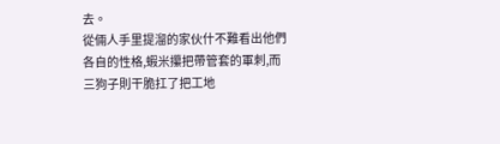去。
從倆人手里提溜的家伙什不難看出他們各自的性格,蝦米攥把帶管套的軍刺,而三狗子則干脆扛了把工地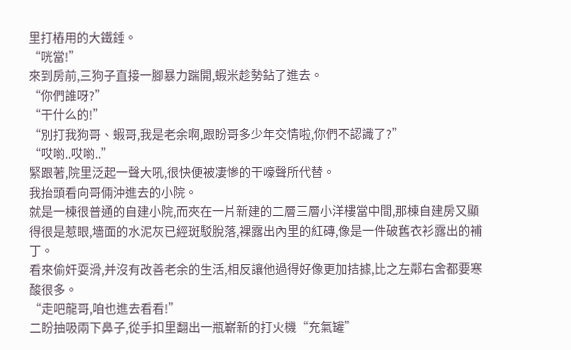里打樁用的大鐵錘。
“咣當!”
來到房前,三狗子直接一腳暴力踹開,蝦米趁勢鉆了進去。
“你們誰呀?”
“干什么的!”
“別打我狗哥、蝦哥,我是老余啊,跟盼哥多少年交情啦,你們不認識了?”
“哎喲..哎喲..”
緊跟著,院里泛起一聲大吼,很快便被凄慘的干嚎聲所代替。
我抬頭看向哥倆沖進去的小院。
就是一棟很普通的自建小院,而夾在一片新建的二層三層小洋樓當中間,那棟自建房又顯得很是惹眼,墻面的水泥灰已經斑駁脫落,裸露出內里的紅磚,像是一件破舊衣衫露出的補丁。
看來偷奸耍滑,并沒有改善老余的生活,相反讓他過得好像更加拮據,比之左鄰右舍都要寒酸很多。
“走吧龍哥,咱也進去看看!”
二盼抽吸兩下鼻子,從手扣里翻出一瓶嶄新的打火機“充氣罐”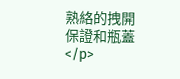熟絡的拽開保證和瓶蓋</p>